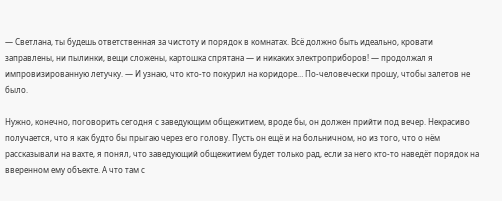— Светлана, ты будешь ответственная за чистоту и порядок в комнатах. Всё должно быть идеально, кровати заправлены, ни пылинки, вещи сложены, картошка спрятана — и никаких электроприборов! — продолжал я импровизированную летучку. — И узнаю, что кто-то покурил на коридоре… По-человечески прошу, чтобы залетов не было.

Нужно, конечно, поговорить сегодня с заведующим общежитием, вроде бы, он должен прийти под вечер. Некрасиво получается, что я как будто бы прыгаю через его голову. Пусть он ещё и на больничном, но из того, что о нём рассказывали на вахте, я понял, что заведующий общежитием будет только рад, если за него кто-то наведёт порядок на вверенном ему объекте. А что там с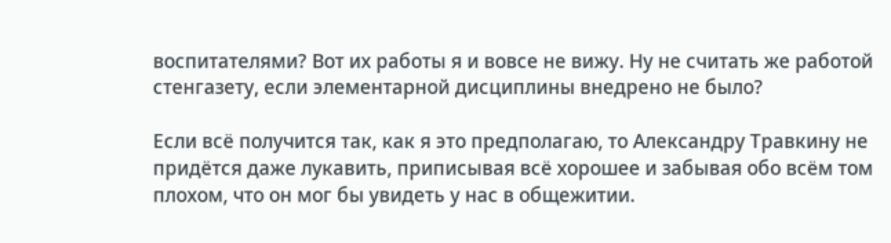воспитателями? Вот их работы я и вовсе не вижу. Ну не считать же работой стенгазету, если элементарной дисциплины внедрено не было?

Если всё получится так, как я это предполагаю, то Александру Травкину не придётся даже лукавить, приписывая всё хорошее и забывая обо всём том плохом, что он мог бы увидеть у нас в общежитии.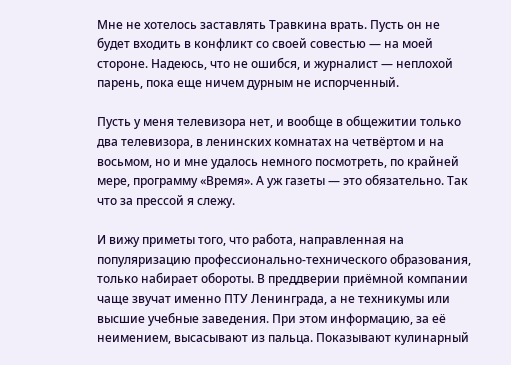Мне не хотелось заставлять Травкина врать. Пусть он не будет входить в конфликт со своей совестью — на моей стороне. Надеюсь, что не ошибся, и журналист — неплохой парень, пока еще ничем дурным не испорченный.

Пусть у меня телевизора нет, и вообще в общежитии только два телевизора, в ленинских комнатах на четвёртом и на восьмом, но и мне удалось немного посмотреть, по крайней мере, программу «Время». А уж газеты — это обязательно. Так что за прессой я слежу.

И вижу приметы того, что работа, направленная на популяризацию профессионально-технического образования, только набирает обороты. В преддверии приёмной компании чаще звучат именно ПТУ Ленинграда, а не техникумы или высшие учебные заведения. При этом информацию, за её неимением, высасывают из пальца. Показывают кулинарный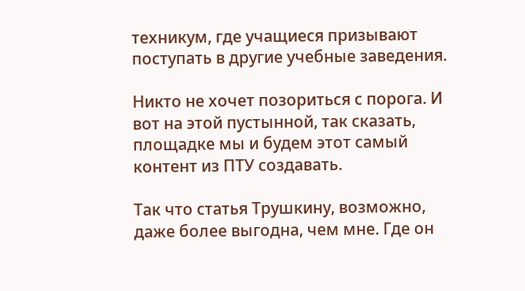техникум, где учащиеся призывают поступать в другие учебные заведения.

Никто не хочет позориться с порога. И вот на этой пустынной, так сказать, площадке мы и будем этот самый контент из ПТУ создавать.

Так что статья Трушкину, возможно, даже более выгодна, чем мне. Где он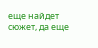еще найдет сюжет, да еще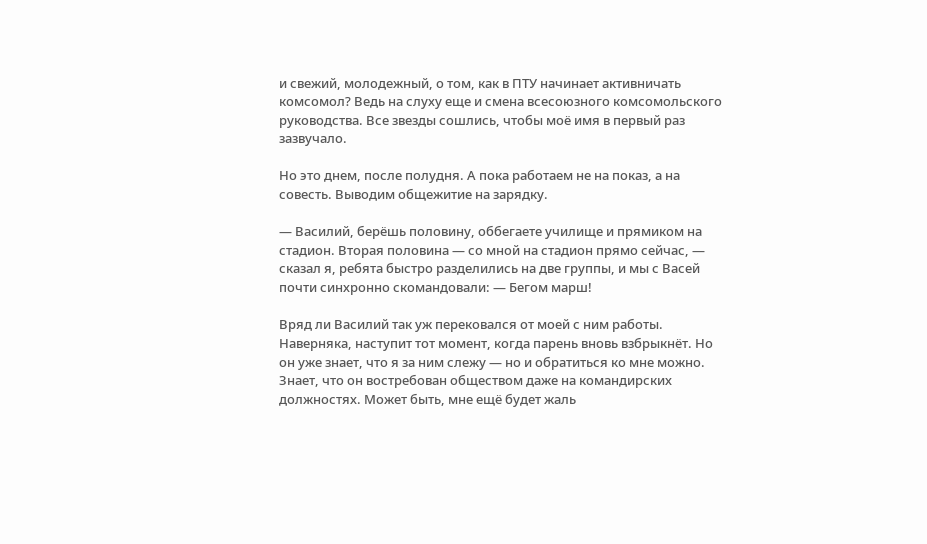и свежий, молодежный, о том, как в ПТУ начинает активничать комсомол? Ведь на слуху еще и смена всесоюзного комсомольского руководства. Все звезды сошлись, чтобы моё имя в первый раз зазвучало.

Но это днем, после полудня. А пока работаем не на показ, а на совесть. Выводим общежитие на зарядку.

— Василий, берёшь половину, оббегаете училище и прямиком на стадион. Вторая половина — со мной на стадион прямо сейчас, — сказал я, ребята быстро разделились на две группы, и мы с Васей почти синхронно скомандовали: — Бегом марш!

Вряд ли Василий так уж перековался от моей с ним работы. Наверняка, наступит тот момент, когда парень вновь взбрыкнёт. Но он уже знает, что я за ним слежу — но и обратиться ко мне можно. Знает, что он востребован обществом даже на командирских должностях. Может быть, мне ещё будет жаль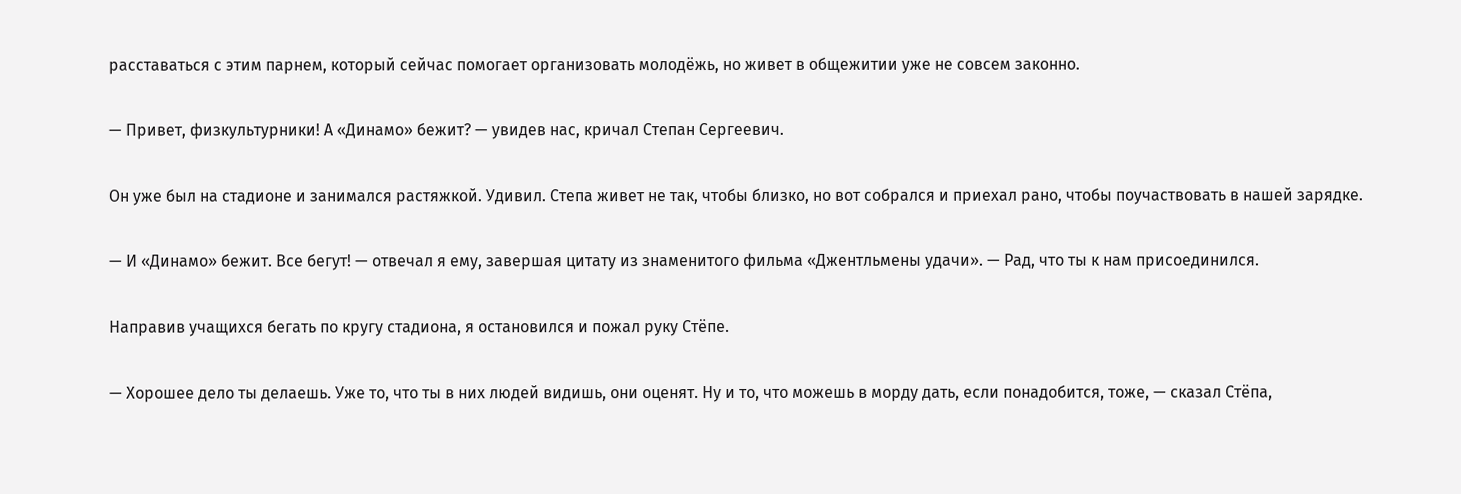расставаться с этим парнем, который сейчас помогает организовать молодёжь, но живет в общежитии уже не совсем законно.

— Привет, физкультурники! А «Динамо» бежит? — увидев нас, кричал Степан Сергеевич.

Он уже был на стадионе и занимался растяжкой. Удивил. Степа живет не так, чтобы близко, но вот собрался и приехал рано, чтобы поучаствовать в нашей зарядке.

— И «Динамо» бежит. Все бегут! — отвечал я ему, завершая цитату из знаменитого фильма «Джентльмены удачи». — Рад, что ты к нам присоединился.

Направив учащихся бегать по кругу стадиона, я остановился и пожал руку Стёпе.

— Хорошее дело ты делаешь. Уже то, что ты в них людей видишь, они оценят. Ну и то, что можешь в морду дать, если понадобится, тоже, — сказал Стёпа,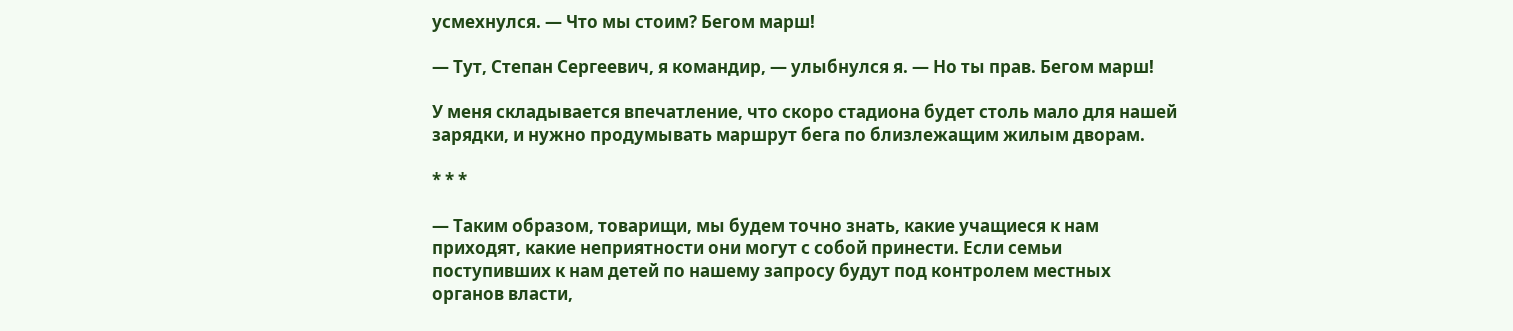усмехнулся. — Что мы стоим? Бегом марш!

— Тут, Степан Сергеевич, я командир, — улыбнулся я. — Но ты прав. Бегом марш!

У меня складывается впечатление, что скоро стадиона будет столь мало для нашей зарядки, и нужно продумывать маршрут бега по близлежащим жилым дворам.

* * *

— Таким образом, товарищи, мы будем точно знать, какие учащиеся к нам приходят, какие неприятности они могут с собой принести. Если семьи поступивших к нам детей по нашему запросу будут под контролем местных органов власти,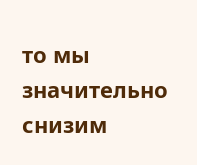то мы значительно снизим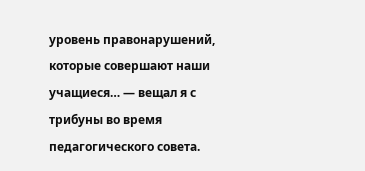уровень правонарушений, которые совершают наши учащиеся… — вещал я с трибуны во время педагогического совета.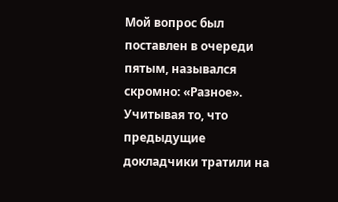Мой вопрос был поставлен в очереди пятым, назывался скромно: «Разное». Учитывая то, что предыдущие докладчики тратили на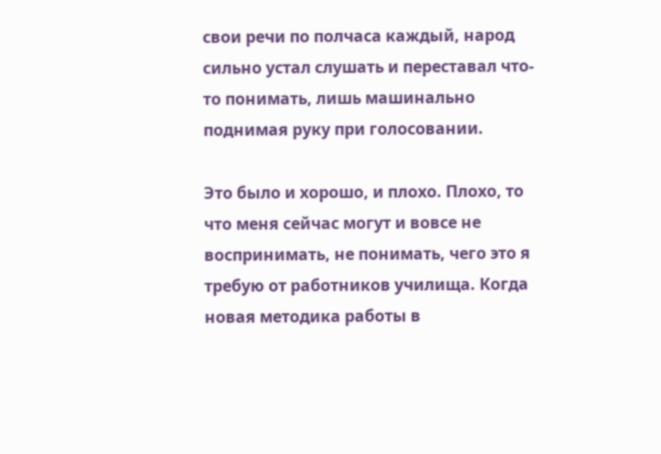свои речи по полчаса каждый, народ сильно устал слушать и переставал что-то понимать, лишь машинально поднимая руку при голосовании.

Это было и хорошо, и плохо. Плохо, то что меня сейчас могут и вовсе не воспринимать, не понимать, чего это я требую от работников училища. Когда новая методика работы в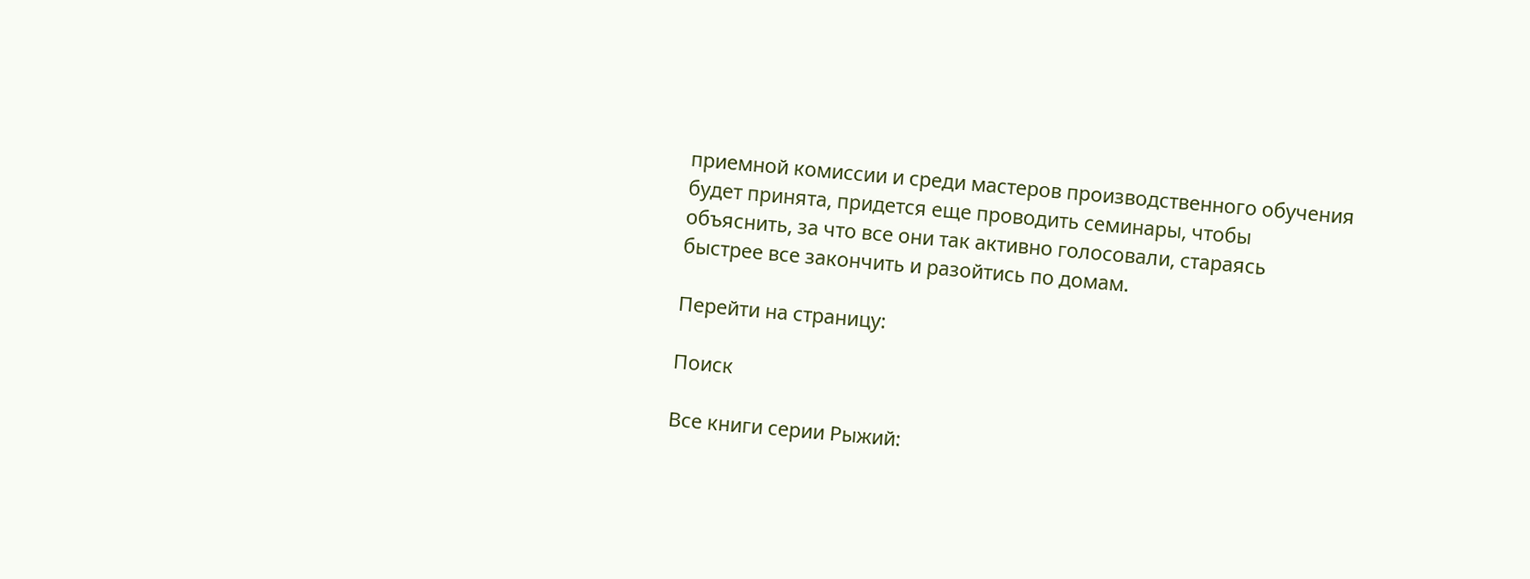приемной комиссии и среди мастеров производственного обучения будет принята, придется еще проводить семинары, чтобы объяснить, за что все они так активно голосовали, стараясь быстрее все закончить и разойтись по домам.

Перейти на страницу:

Поиск

Все книги серии Рыжий: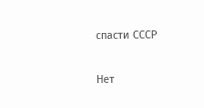спасти СССР

Нет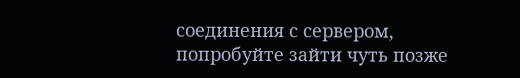соединения с сервером, попробуйте зайти чуть позже